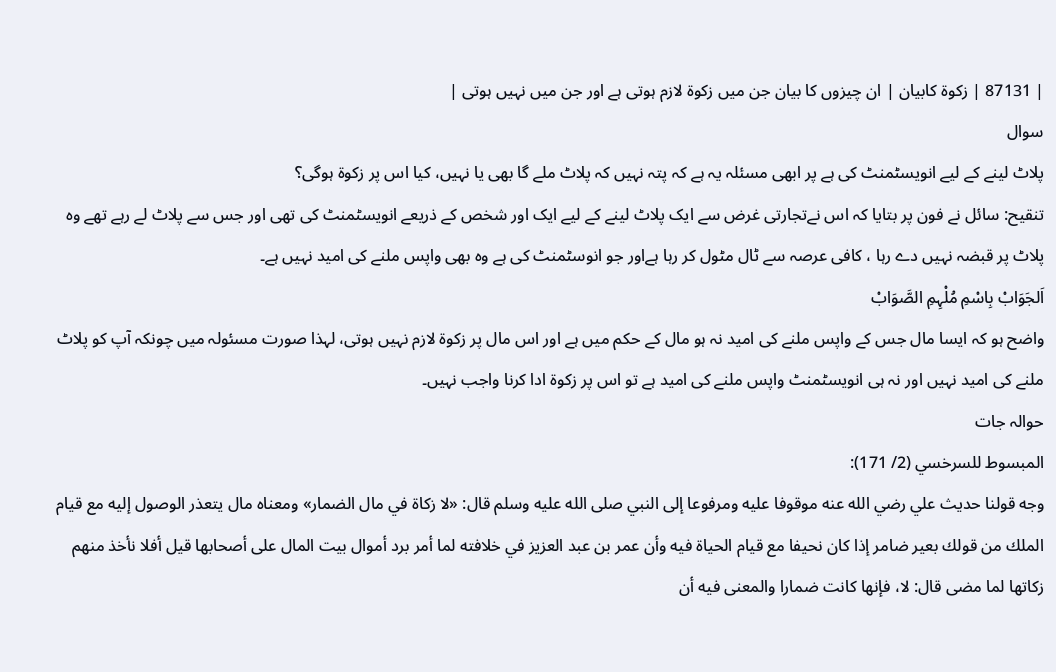| 87131 | زکوة کابیان | ان چیزوں کا بیان جن میں زکوة لازم ہوتی ہے اور جن میں نہیں ہوتی |
سوال
پلاٹ لینے کے لیے انویسٹمنٹ کی ہے پر ابھی مسئلہ یہ ہے کہ پتہ نہیں کہ پلاٹ ملے گا بھی یا نہیں، کیا اس پر زکوۃ ہوگی؟
تنقیح: سائل نے فون پر بتایا کہ اس نےتجارتی غرض سے ایک پلاٹ لینے کے لیے ایک اور شخص کے ذریعے انویسٹمنٹ کی تھی اور جس سے پلاٹ لے رہے تھے وہ پلاٹ پر قبضہ نہیں دے رہا ، کافی عرصہ سے ٹال مٹول کر رہا ہےاور جو انوسٹمنٹ کی ہے وہ بھی واپس ملنے کی امید نہیں ہے۔
اَلجَوَابْ بِاسْمِ مُلْہِمِ الصَّوَابْ
واضح ہو کہ ايسا مال جس کے واپس ملنے کی امید نہ ہو مال کے حکم میں ہے اور اس مال پر زکوۃ لازم نہیں ہوتی، لہذا صورت مسئولہ میں چونکہ آپ کو پلاٹ ملنے کی امید نہیں اور نہ ہی انویسٹمنٹ واپس ملنے کی امید ہے تو اس پر زکوۃ ادا کرنا واجب نہیں۔
حوالہ جات
المبسوط للسرخسي (2/ 171):
وجه قولنا حديث علي رضي الله عنه موقوفا عليه ومرفوعا إلى النبي صلى الله عليه وسلم قال: «لا زكاة في مال الضمار» ومعناه مال يتعذر الوصول إليه مع قيام الملك من قولك بعير ضامر إذا كان نحيفا مع قيام الحياة فيه وأن عمر بن عبد العزيز في خلافته لما أمر برد أموال بيت المال على أصحابها قيل أفلا نأخذ منهم زكاتها لما مضى قال: لا، فإنها كانت ضمارا والمعنى فيه أن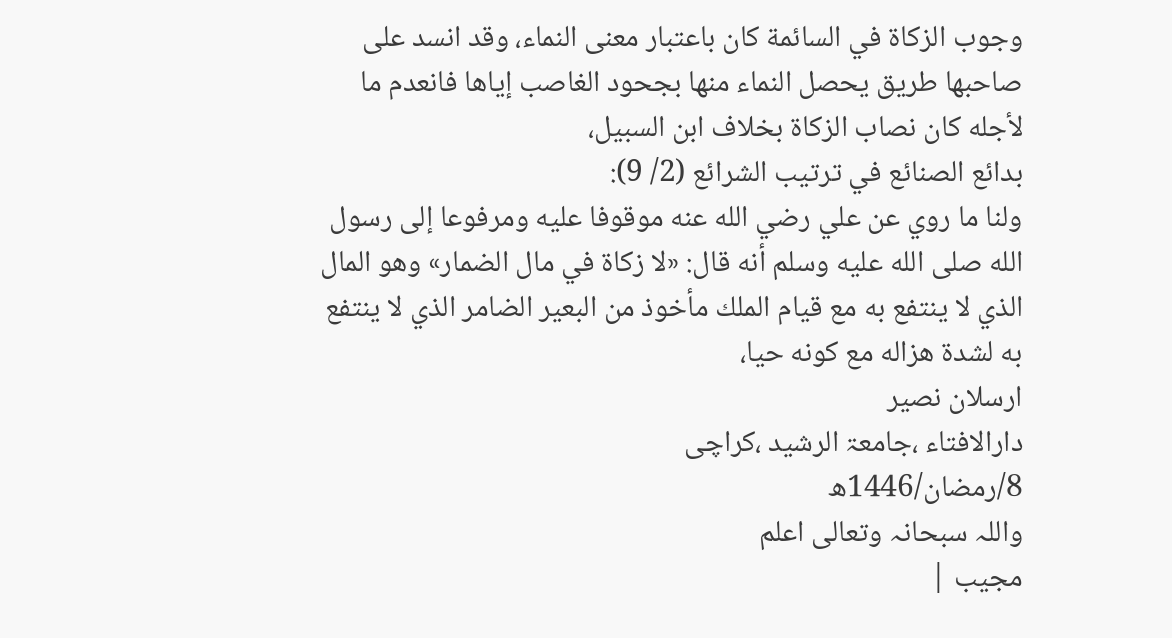وجوب الزكاة في السائمة كان باعتبار معنى النماء، وقد انسد على صاحبها طريق يحصل النماء منها بجحود الغاصب إياها فانعدم ما لأجله كان نصاب الزكاة بخلاف ابن السبيل،
بدائع الصنائع في ترتيب الشرائع (2/ 9):
ولنا ما روي عن علي رضي الله عنه موقوفا عليه ومرفوعا إلى رسول الله صلى الله عليه وسلم أنه قال: «لا زكاة في مال الضمار» وهو المال الذي لا ينتفع به مع قيام الملك مأخوذ من البعير الضامر الذي لا ينتفع به لشدة هزاله مع كونه حيا،
ارسلان نصیر
دارالافتاء ،جامعۃ الرشید ،کراچی
8/رمضان/1446ھ
واللہ سبحانہ وتعالی اعلم
مجیب |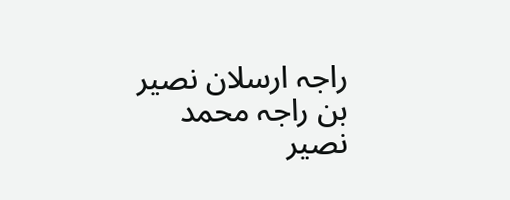راجہ ارسلان نصیر بن راجہ محمد نصیر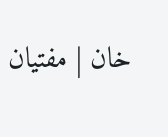خان | مفتیان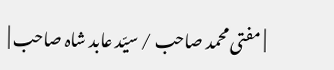| مفتی محمد صاحب / سیّد عابد شاہ صاحب |